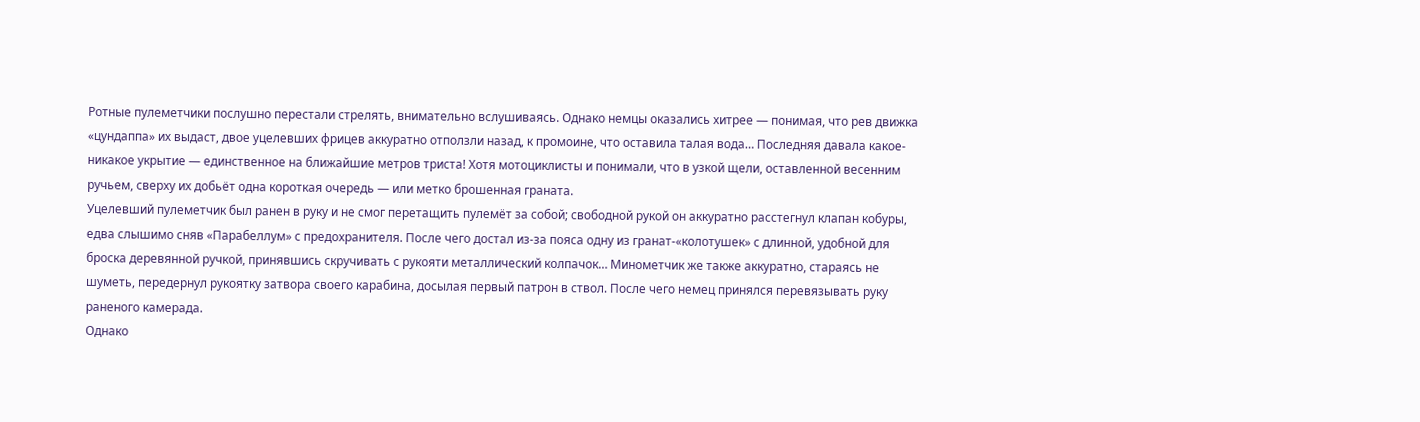Ротные пулеметчики послушно перестали стрелять, внимательно вслушиваясь. Однако немцы оказались хитрее — понимая, что рев движка «цундаппа» их выдаст, двое уцелевших фрицев аккуратно отползли назад, к промоине, что оставила талая вода… Последняя давала какое-никакое укрытие — единственное на ближайшие метров триста! Хотя мотоциклисты и понимали, что в узкой щели, оставленной весенним ручьем, сверху их добьёт одна короткая очередь — или метко брошенная граната.
Уцелевший пулеметчик был ранен в руку и не смог перетащить пулемёт за собой; свободной рукой он аккуратно расстегнул клапан кобуры, едва слышимо сняв «Парабеллум» с предохранителя. После чего достал из-за пояса одну из гранат-«колотушек» с длинной, удобной для броска деревянной ручкой, принявшись скручивать с рукояти металлический колпачок… Минометчик же также аккуратно, стараясь не шуметь, передернул рукоятку затвора своего карабина, досылая первый патрон в ствол. После чего немец принялся перевязывать руку раненого камерада.
Однако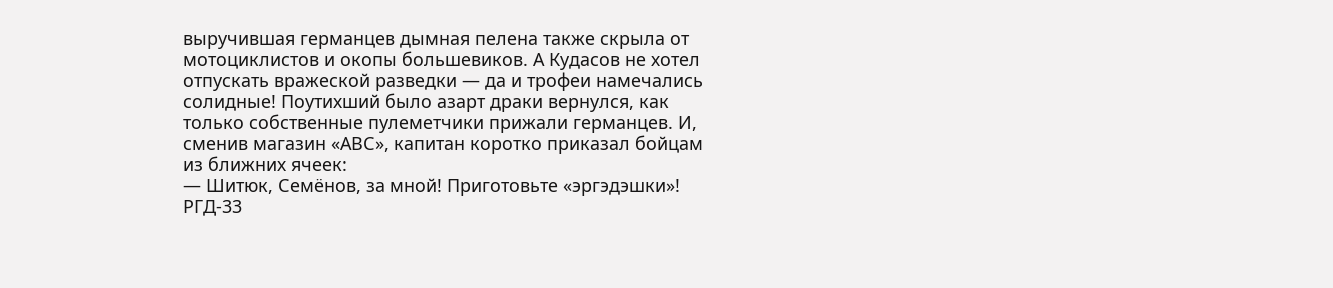выручившая германцев дымная пелена также скрыла от мотоциклистов и окопы большевиков. А Кудасов не хотел отпускать вражеской разведки — да и трофеи намечались солидные! Поутихший было азарт драки вернулся, как только собственные пулеметчики прижали германцев. И, сменив магазин «АВС», капитан коротко приказал бойцам из ближних ячеек:
— Шитюк, Семёнов, за мной! Приготовьте «эргэдэшки»!
РГД-33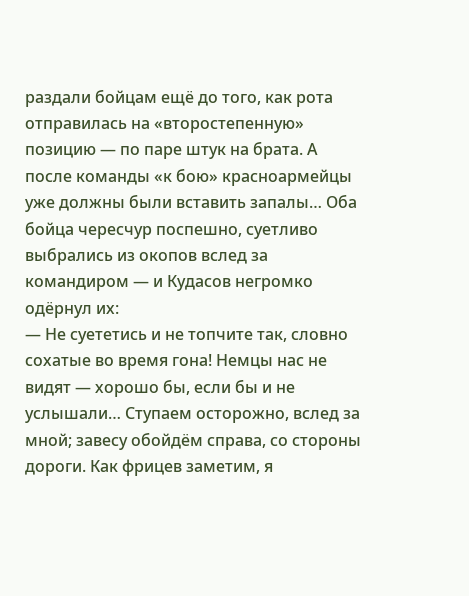раздали бойцам ещё до того, как рота отправилась на «второстепенную» позицию — по паре штук на брата. А после команды «к бою» красноармейцы уже должны были вставить запалы… Оба бойца чересчур поспешно, суетливо выбрались из окопов вслед за командиром — и Кудасов негромко одёрнул их:
— Не суететись и не топчите так, словно сохатые во время гона! Немцы нас не видят — хорошо бы, если бы и не услышали… Ступаем осторожно, вслед за мной; завесу обойдём справа, со стороны дороги. Как фрицев заметим, я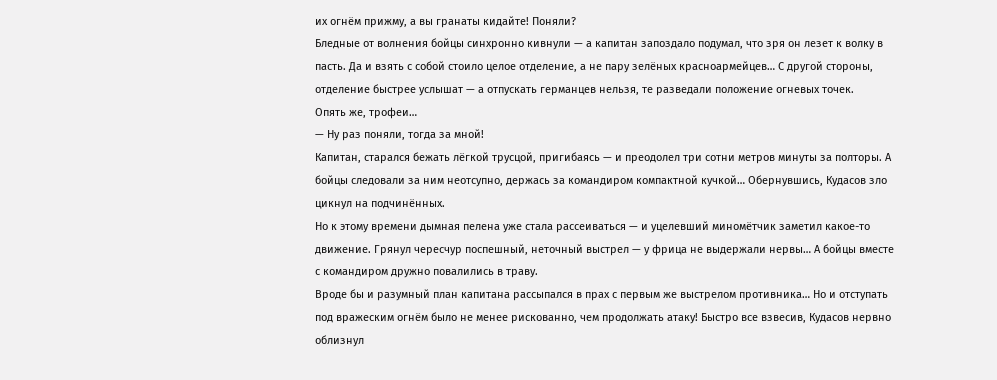их огнём прижму, а вы гранаты кидайте! Поняли?
Бледные от волнения бойцы синхронно кивнули — а капитан запоздало подумал, что зря он лезет к волку в пасть. Да и взять с собой стоило целое отделение, а не пару зелёных красноармейцев… С другой стороны, отделение быстрее услышат — а отпускать германцев нельзя, те разведали положение огневых точек.
Опять же, трофеи…
— Ну раз поняли, тогда за мной!
Капитан, старался бежать лёгкой трусцой, пригибаясь — и преодолел три сотни метров минуты за полторы. А бойцы следовали за ним неотсупно, держась за командиром компактной кучкой… Обернувшись, Кудасов зло цикнул на подчинённых.
Но к этому времени дымная пелена уже стала рассеиваться — и уцелевший миномётчик заметил какое-то движение. Грянул чересчур поспешный, неточный выстрел — у фрица не выдержали нервы… А бойцы вместе с командиром дружно повалились в траву.
Вроде бы и разумный план капитана рассыпался в прах с первым же выстрелом противника… Но и отступать под вражеским огнём было не менее рискованно, чем продолжать атаку! Быстро все взвесив, Кудасов нервно облизнул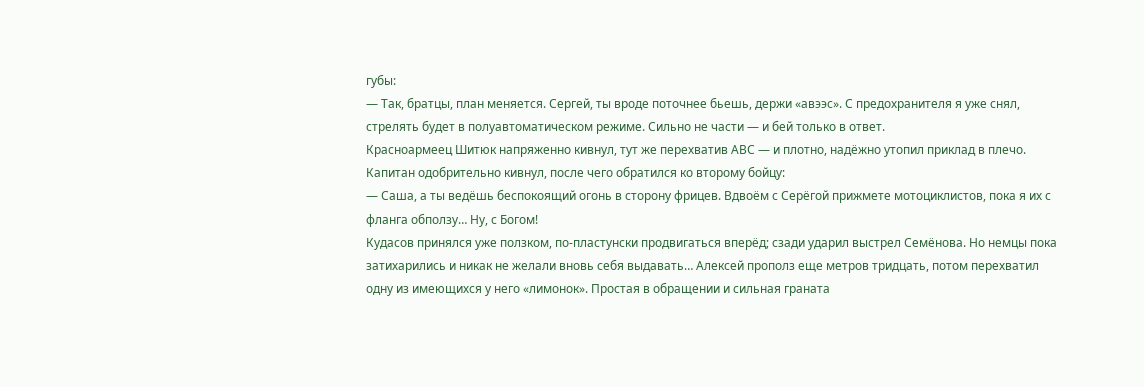губы:
— Так, братцы, план меняется. Сергей, ты вроде поточнее бьешь, держи «авээс». С предохранителя я уже снял, стрелять будет в полуавтоматическом режиме. Сильно не части — и бей только в ответ.
Красноармеец Шитюк напряженно кивнул, тут же перехватив АВС — и плотно, надёжно утопил приклад в плечо. Капитан одобрительно кивнул, после чего обратился ко второму бойцу:
— Саша, а ты ведёшь беспокоящий огонь в сторону фрицев. Вдвоём с Серёгой прижмете мотоциклистов, пока я их с фланга обползу… Ну, с Богом!
Кудасов принялся уже ползком, по-пластунски продвигаться вперёд; сзади ударил выстрел Семёнова. Но немцы пока затихарились и никак не желали вновь себя выдавать… Алексей прополз еще метров тридцать, потом перехватил одну из имеющихся у него «лимонок». Простая в обращении и сильная граната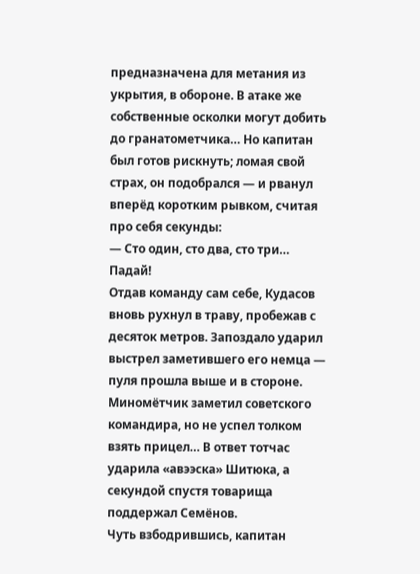предназначена для метания из укрытия, в обороне. В атаке же собственные осколки могут добить до гранатометчика… Но капитан был готов рискнуть; ломая свой страх, он подобрался — и рванул вперёд коротким рывком, считая про себя секунды:
— Сто один, сто два, сто три… Падай!
Отдав команду сам себе, Кудасов вновь рухнул в траву, пробежав с десяток метров. Запоздало ударил выстрел заметившего его немца — пуля прошла выше и в стороне. Миномётчик заметил советского командира, но не успел толком взять прицел… В ответ тотчас ударила «авээска» Шитюка, а секундой спустя товарища поддержал Семёнов.
Чуть взбодрившись, капитан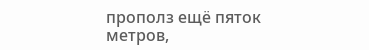прополз ещё пяток метров,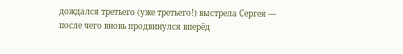дождался третьего (уже третьего!) выстрела Сергея — после чего вновь продвинулся вперёд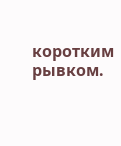коротким рывком.